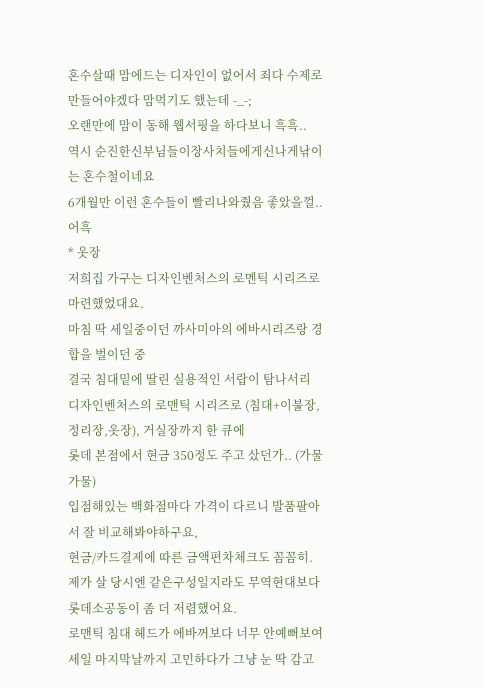혼수살때 맘에드는 디자인이 없어서 죄다 수제로 만들어야겠다 맘먹기도 했는데 -_-;
오랜만에 맘이 동해 웹서핑을 하다보니 흑흑..
역시 순진한신부님들이장사치들에게신나게낚이는 혼수철이네요
6개월만 이런 혼수들이 빨리나와줬음 좋았을껄.. 어흑
* 옷장
저희집 가구는 디자인벤처스의 로멘틱 시리즈로 마련했었대요.
마침 딱 세일중이던 까사미아의 에바시리즈랑 경합을 벌이던 중
결국 침대밑에 딸린 실용적인 서랍이 탐나서리
디자인벤처스의 로맨틱 시리즈로 (침대+이불장,정리장,옷장), 거실장까지 한 큐에
롯데 본점에서 현금 350정도 주고 샀던가.. (가물가물)
입점해있는 백화점마다 가격이 다르니 발품팔아서 잘 비교해봐야하구요,
현금/카드결제에 따른 금액편차체크도 꼼꼼히.
제가 살 당시엔 같은구성일지라도 무역현대보다 롯데소공동이 좀 더 저렴했어요.
로맨틱 침대 헤드가 에바꺼보다 너무 안예뻐보여
세일 마지막날까지 고민하다가 그냥 눈 딱 감고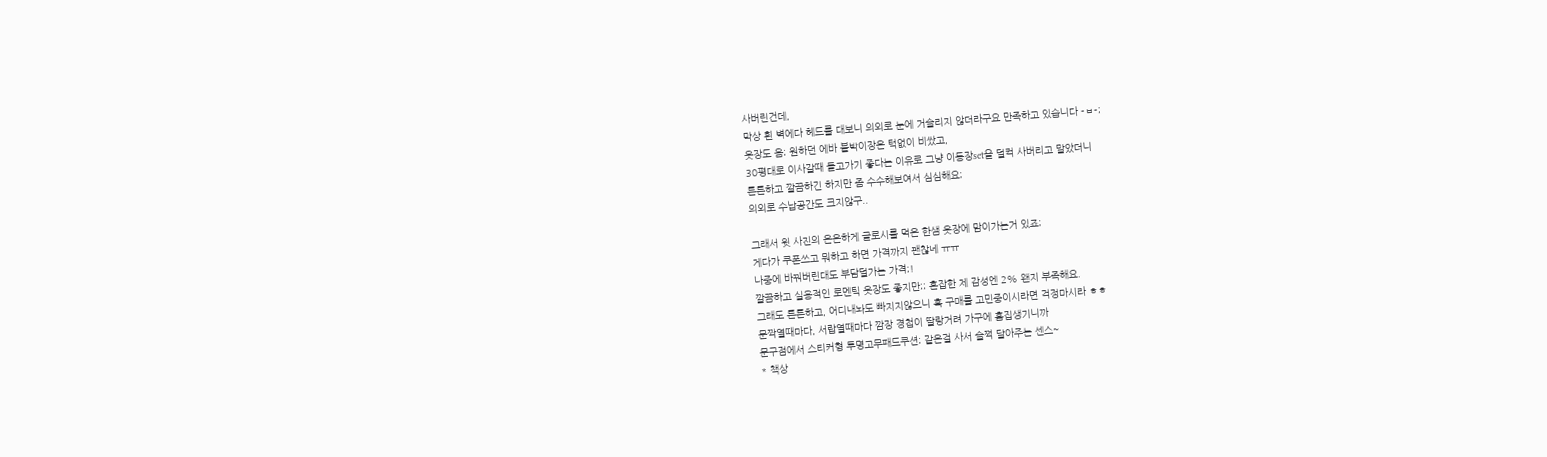사버린건데,
막상 흰 벽에다 헤드를 대보니 의외로 눈에 거슬리지 않더라구요 만족하고 있습니다 -ㅂ-;
옷장도 음; 원하던 에바 붙박이장은 턱없이 비쌌고,
30평대로 이사갈때 들고가기 좋다는 이유로 그냥 이동장set을 덜컥 사버리고 말았더니
튼튼하고 깔끔하긴 하지만 좀 수수해보여서 심심해요;
의외로 수납공간도 크지않구..

그래서 윗 사진의 은은하게 글로시를 먹은 한샘 옷장에 맘이가는거 있죠;
게다가 쿠폰쓰고 뭐하고 하면 가격까지 괜찮네 ㅠㅠ
나중에 바꿔버린대도 부담덜가는 가격;!
깔끔하고 실용적인 로멘틱 옷장도 좋지만;; 혼잡한 제 감성엔 2% 왠지 부족해요.
그래도 튼튼하고, 어디내놔도 빠지지않으니 혹 구매를 고민중이시라면 걱정마시라 ㅎㅎ
문짝열때마다, 서랍열때마다 깜장 경첩이 딸랑거려 가구에 흠집생기니까
문구점에서 스티커형 투명고무패드쿠션; 같은걸 사서 슬쩍 달아주는 센스~
* 책상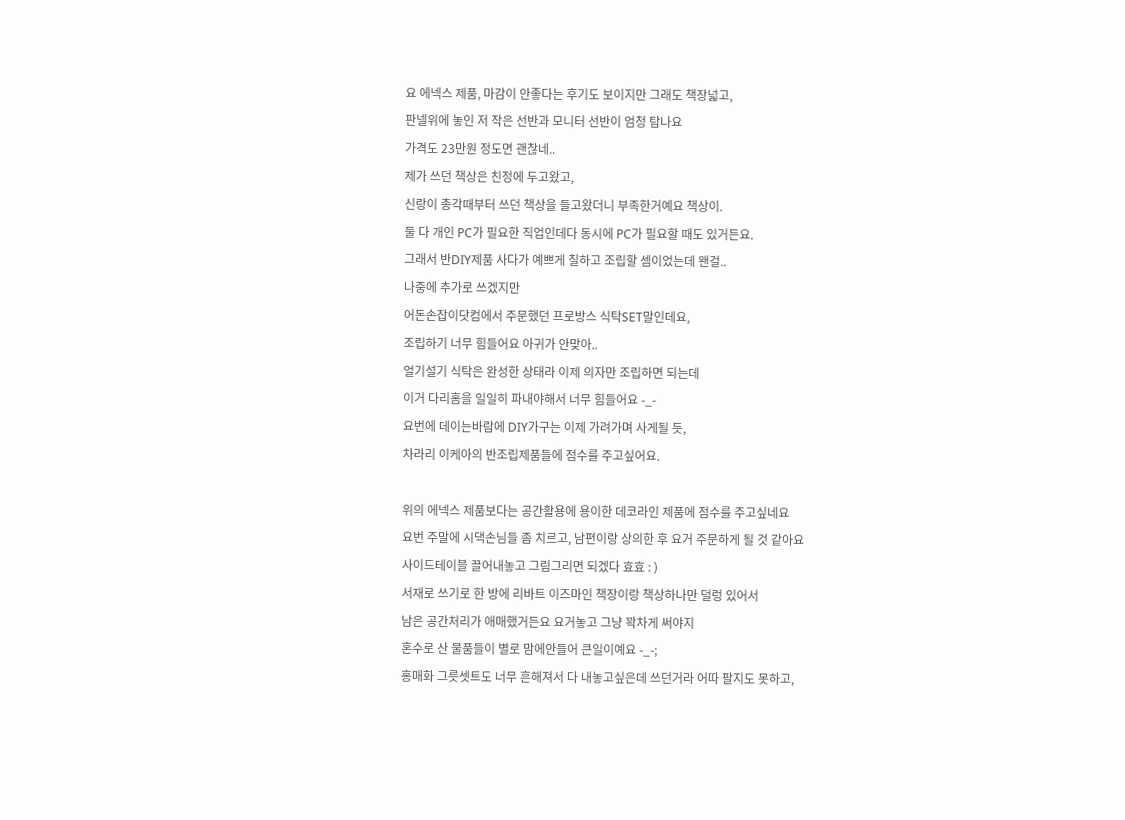요 에넥스 제품, 마감이 안좋다는 후기도 보이지만 그래도 책장넓고,
판넬위에 놓인 저 작은 선반과 모니터 선반이 엄청 탐나요
가격도 23만원 정도면 괜찮네..
제가 쓰던 책상은 친정에 두고왔고,
신랑이 총각때부터 쓰던 책상을 들고왔더니 부족한거예요 책상이.
둘 다 개인 PC가 필요한 직업인데다 동시에 PC가 필요할 때도 있거든요.
그래서 반DIY제품 사다가 예쁘게 칠하고 조립할 셈이었는데 왠걸..
나중에 추가로 쓰겠지만
어돈손잡이닷컴에서 주문했던 프로방스 식탁SET말인데요,
조립하기 너무 힘들어요 아귀가 안맞아..
얼기설기 식탁은 완성한 상태라 이제 의자만 조립하면 되는데
이거 다리홈을 일일히 파내야해서 너무 힘들어요 -_-
요번에 데이는바람에 DIY가구는 이제 가려가며 사게될 듯,
차라리 이케아의 반조립제품들에 점수를 주고싶어요.

위의 에넥스 제품보다는 공간활용에 용이한 데코라인 제품에 점수를 주고싶네요
요번 주말에 시댁손님들 좀 치르고, 남편이랑 상의한 후 요거 주문하게 될 것 같아요
사이드테이블 끌어내놓고 그림그리면 되겠다 효효 : )
서재로 쓰기로 한 방에 리바트 이즈마인 책장이랑 책상하나만 덜렁 있어서
남은 공간처리가 애매했거든요 요거놓고 그냥 꽉차게 써야지
혼수로 산 물품들이 별로 맘에안들어 큰일이예요 -_-;
홍매화 그릇셋트도 너무 흔해져서 다 내놓고싶은데 쓰던거라 어따 팔지도 못하고,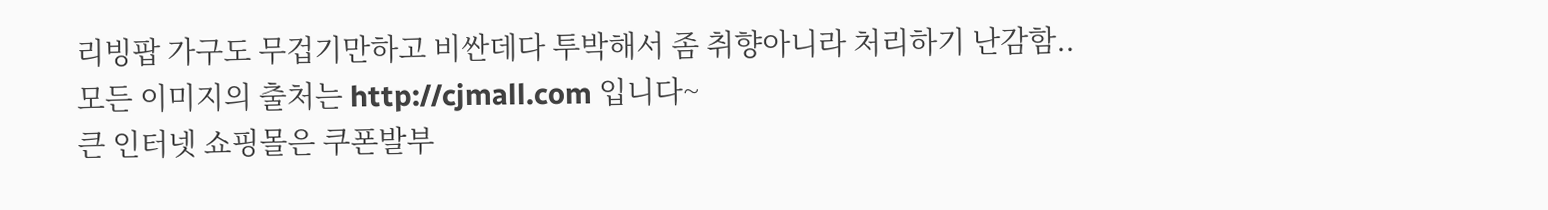리빙팝 가구도 무겁기만하고 비싼데다 투박해서 좀 취향아니라 처리하기 난감함..
모든 이미지의 출처는 http://cjmall.com 입니다~
큰 인터넷 쇼핑몰은 쿠폰발부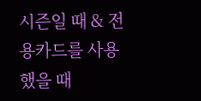시즌일 때 & 전용카드를 사용했을 때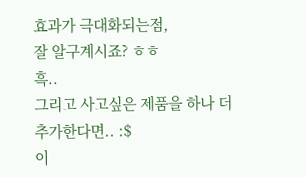효과가 극대화되는점,
잘 알구계시죠? ㅎㅎ
흑..
그리고 사고싶은 제품을 하나 더 추가한다면.. :$
이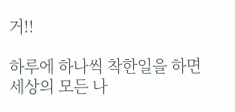거!!

하루에 하나씩 착한일을 하면 세상의 모든 나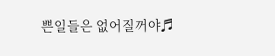쁜일들은 없어질꺼야♬